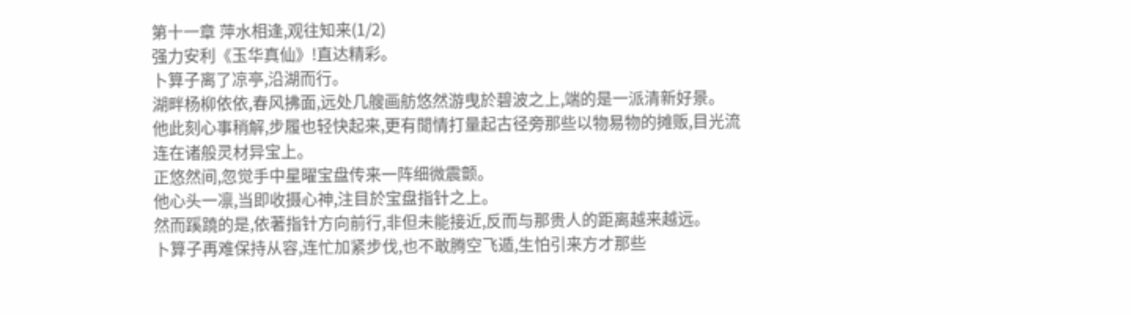第十一章 萍水相逢,观往知来(1/2)
强力安利《玉华真仙》!直达精彩。
卜算子离了凉亭,沿湖而行。
湖畔杨柳依依,春风拂面,远处几艘画舫悠然游曳於碧波之上,端的是一派清新好景。
他此刻心事稍解,步履也轻快起来,更有閒情打量起古径旁那些以物易物的摊贩,目光流连在诸般灵材异宝上。
正悠然间,忽觉手中星曜宝盘传来一阵细微震颤。
他心头一凛,当即收摄心神,注目於宝盘指针之上。
然而蹊蹺的是,依著指针方向前行,非但未能接近,反而与那贵人的距离越来越远。
卜算子再难保持从容,连忙加紧步伐,也不敢腾空飞遁,生怕引来方才那些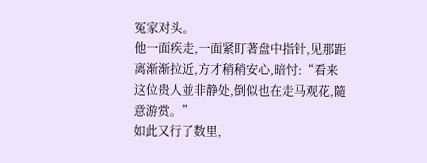冤家对头。
他一面疾走,一面紧盯著盘中指针,见那距离渐渐拉近,方才稍稍安心,暗忖:“看来这位贵人並非静处,倒似也在走马观花,隨意游赏。”
如此又行了数里,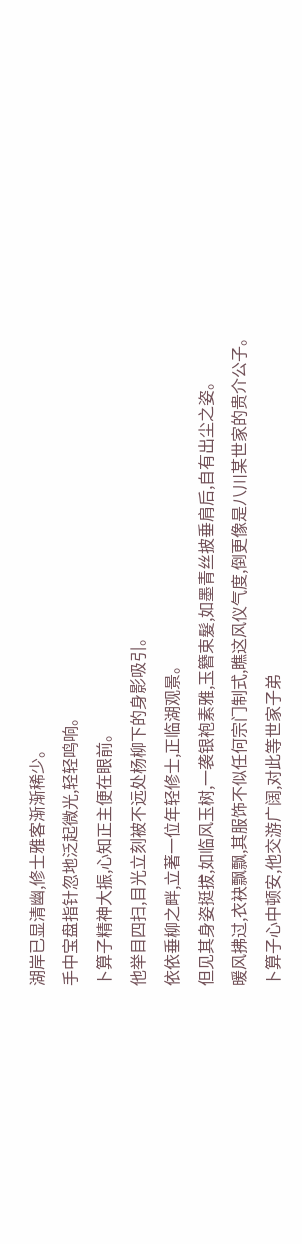湖岸已显清幽,修士雅客渐渐稀少。
手中宝盘指针忽地泛起微光,轻轻鸣响。
卜算子精神大振,心知正主便在眼前。
他举目四扫,目光立刻被不远处杨柳下的身影吸引。
依依垂柳之畔,立著一位年轻修士,正临湖观景。
但见其身姿挺拔,如临风玉树,一袭银袍素雅,玉簪束髮,如墨青丝披垂肩后,自有出尘之姿。
暖风拂过,衣袂飘飘,其服饰不似任何宗门制式,瞧这风仪气度,倒更像是八川某世家的贵介公子。
卜算子心中顿安,他交游广阔,对此等世家子弟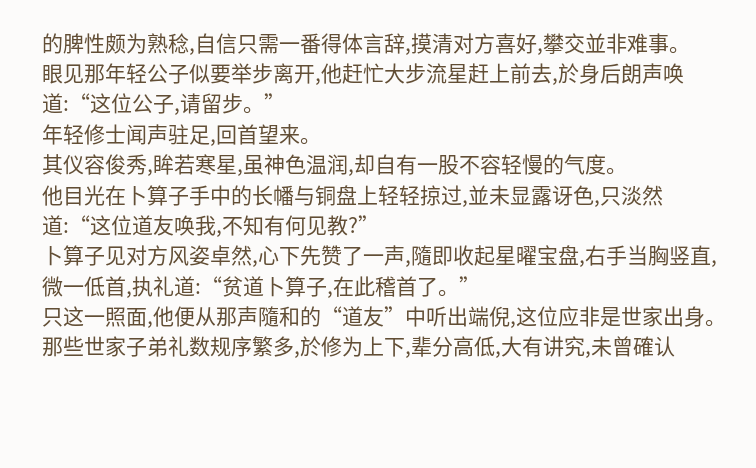的脾性颇为熟稔,自信只需一番得体言辞,摸清对方喜好,攀交並非难事。
眼见那年轻公子似要举步离开,他赶忙大步流星赶上前去,於身后朗声唤道:“这位公子,请留步。”
年轻修士闻声驻足,回首望来。
其仪容俊秀,眸若寒星,虽神色温润,却自有一股不容轻慢的气度。
他目光在卜算子手中的长幡与铜盘上轻轻掠过,並未显露讶色,只淡然道:“这位道友唤我,不知有何见教?”
卜算子见对方风姿卓然,心下先赞了一声,隨即收起星曜宝盘,右手当胸竖直,微一低首,执礼道:“贫道卜算子,在此稽首了。”
只这一照面,他便从那声隨和的“道友”中听出端倪,这位应非是世家出身。
那些世家子弟礼数规序繁多,於修为上下,辈分高低,大有讲究,未曾確认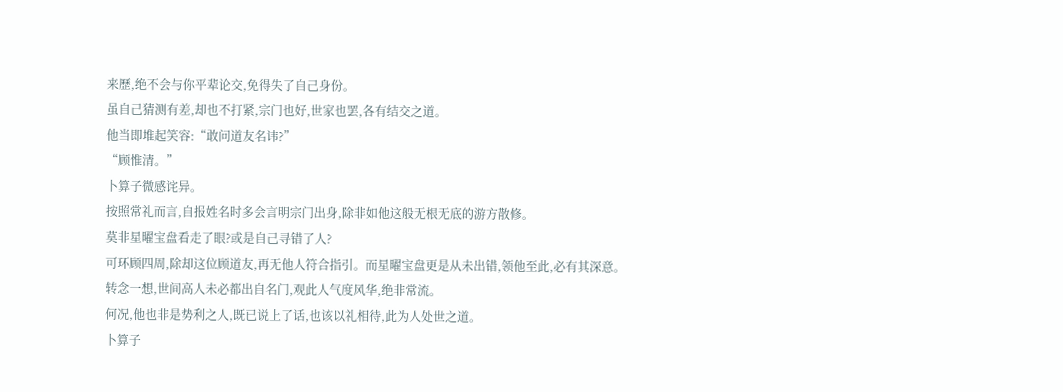来歷,绝不会与你平辈论交,免得失了自己身份。
虽自己猜测有差,却也不打紧,宗门也好,世家也罢,各有结交之道。
他当即堆起笑容:“敢问道友名讳?”
“顾惟清。”
卜算子微感诧异。
按照常礼而言,自报姓名时多会言明宗门出身,除非如他这般无根无底的游方散修。
莫非星曜宝盘看走了眼?或是自己寻错了人?
可环顾四周,除却这位顾道友,再无他人符合指引。而星曜宝盘更是从未出错,领他至此,必有其深意。
转念一想,世间高人未必都出自名门,观此人气度风华,绝非常流。
何况,他也非是势利之人,既已说上了话,也该以礼相待,此为人处世之道。
卜算子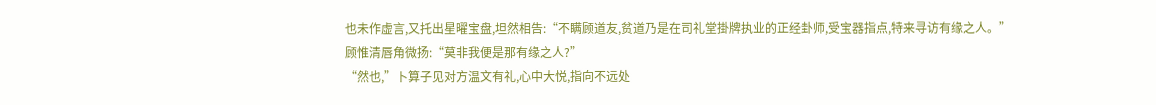也未作虚言,又托出星曜宝盘,坦然相告:“不瞒顾道友,贫道乃是在司礼堂掛牌执业的正经卦师,受宝器指点,特来寻访有缘之人。”
顾惟清唇角微扬:“莫非我便是那有缘之人?”
“然也,”卜算子见对方温文有礼,心中大悦,指向不远处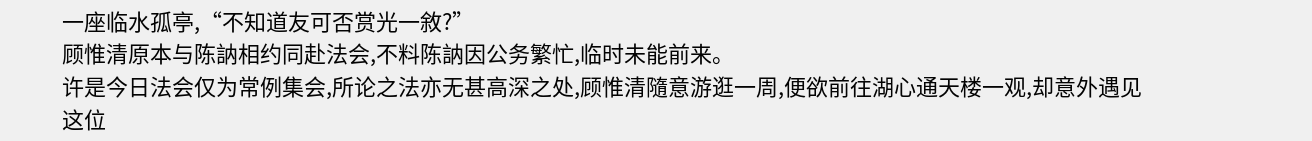一座临水孤亭,“不知道友可否赏光一敘?”
顾惟清原本与陈訥相约同赴法会,不料陈訥因公务繁忙,临时未能前来。
许是今日法会仅为常例集会,所论之法亦无甚高深之处,顾惟清隨意游逛一周,便欲前往湖心通天楼一观,却意外遇见这位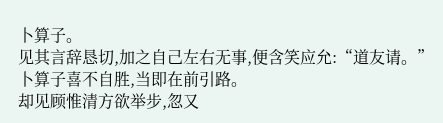卜算子。
见其言辞恳切,加之自己左右无事,便含笑应允:“道友请。”
卜算子喜不自胜,当即在前引路。
却见顾惟清方欲举步,忽又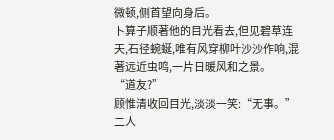微顿,侧首望向身后。
卜算子顺著他的目光看去,但见碧草连天,石径蜿蜒,唯有风穿柳叶沙沙作响,混著远近虫鸣,一片日暖风和之景。
“道友?”
顾惟清收回目光,淡淡一笑:“无事。”
二人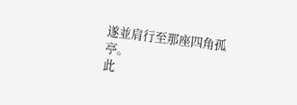遂並肩行至那座四角孤亭。
此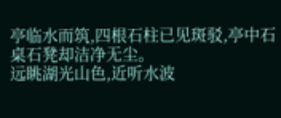亭临水而筑,四根石柱已见斑驳,亭中石桌石凳却洁净无尘。
远眺湖光山色,近听水波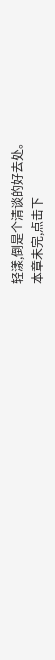轻漾,倒是个清谈的好去处。
本章未完,点击下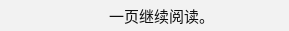一页继续阅读。